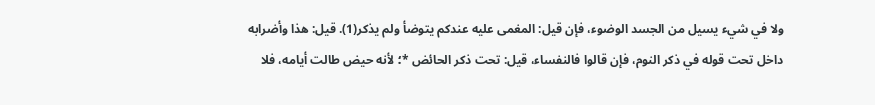ولا في شيء يسيل من الجسد الوضوء، فإن قيل: المغمى عليه عندكم يتوضأ ولم يذكر(1). قيل: هذا وأضرابه داخل تحت قوله في ذكر النوم، فإن قالوا فالنفساء، قيل: تحت ذكر الحائض *؛ لأنه حيض طالت أيامه، فلا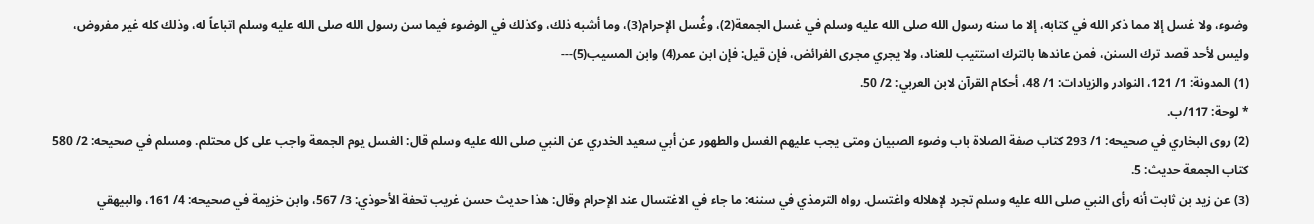وضوء، ولا غسل إلا مما ذكر الله في كتابه، إلا ما سنه رسول الله صلى الله عليه وسلم في غسل الجمعة(2)، وغُسل الإحرام(3)، وما أشبه ذلك، وكذلك في الوضوء فيما سن رسول الله صلى الله عليه وسلم اتباعاً له، وذلك كله غير مفروض، وليس لأحد قصد ترك السنن، فمن عاندها بالترك استتيب للعناد، ولا يجري مجرى الفرائض، فإن قيل: فإن ابن عمر(4) وابن المسيب(5)---
(1) المدونة: 1/ 121، النوادر والزيادات: 1/ 48، أحكام القرآن لابن العربي: 2/ 50.
* لوحة: 117/ب.
(2) روى البخاري في صحيحه: 1/ 293 كتاب صفة الصلاة باب وضوء الصبيان ومتى يجب عليهم الغسل والطهور عن أبي سعيد الخدري عن النبي صلى الله عليه وسلم قال: الغسل يوم الجمعة واجب على كل محتلم. ومسلم في صحيحه: 2/ 580 كتاب الجمعة حديث: 5.
(3) عن زيد بن ثابت أنه رأى النبي صلى الله عليه وسلم تجرد لإهلاله واغتسل. رواه الترمذي في سننه: ما جاء في الاغتسال عند الإحرام وقال: هذا حديث حسن غريب تحفة الأحوذي: 3/ 567، وابن خزيمة في صحيحه: 4/ 161، والبيهقي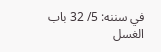في سننه: 5/ 32 باب الغسل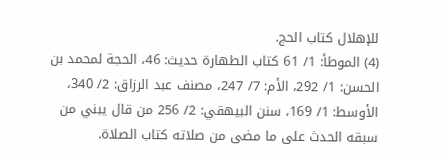للإهلال كتاب الحج.
(4) الموطأ: 1/ 61 كتاب الطهارة حديث: 46، الحجة لمحمد بن الحسن: 1/ 292، الأم: 7/ 247، مصنف عبد الرزاق: 2/ 340، الأوسط: 1/ 169، سنن البيهقي: 2/ 256 من قال يبني من سبقه الحدث على ما مضى من صلاته كتاب الصلاة.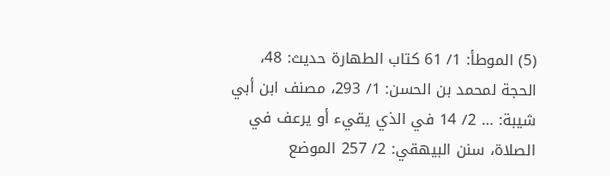(5) الموطأ: 1/ 61 كتاب الطهارة حديث: 48، الحجة لمحمد بن الحسن: 1/ 293، مصنف ابن أبي شيبة: … 2/ 14 في الذي يقيء أو يرعف في الصلاة، سنن البيهقي: 2/ 257 الموضع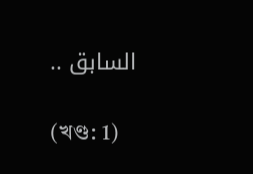السابق ..

(খণ্ড: 1)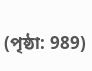(পৃষ্ঠা: 989)